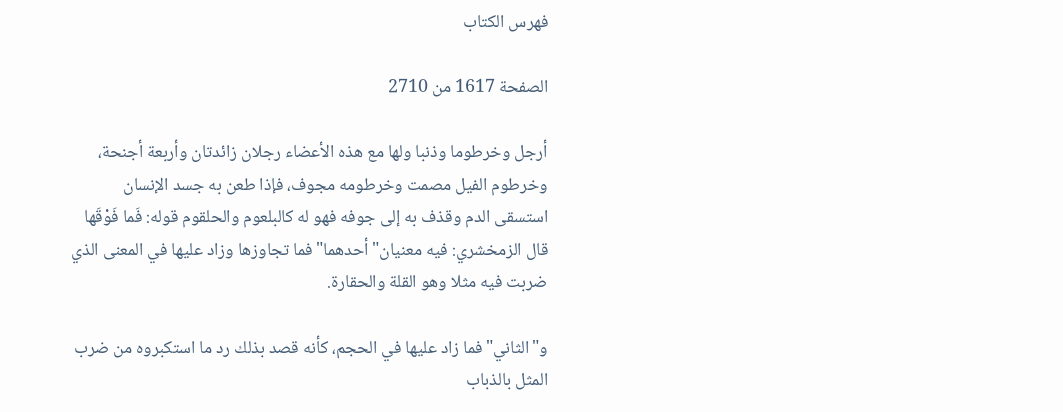فهرس الكتاب

الصفحة 1617 من 2710

أرجل وخرطوما وذنبا ولها مع هذه الأعضاء رجلان زائدتان وأربعة أجنحة، وخرطوم الفيل مصمت وخرطومه مجوف، فإذا طعن به جسد الإنسان استسقى الدم وقذف به إلى جوفه فهو له كالبلعوم والحلقوم قوله: فَما فَوْقَها قال الزمخشري: فيه معنيان"أحدهما"فما تجاوزها وزاد عليها في المعنى الذي ضربت فيه مثلا وهو القلة والحقارة.

و"الثاني"فما زاد عليها في الحجم، كأنه قصد بذلك رد ما استكبروه من ضرب المثل بالذباب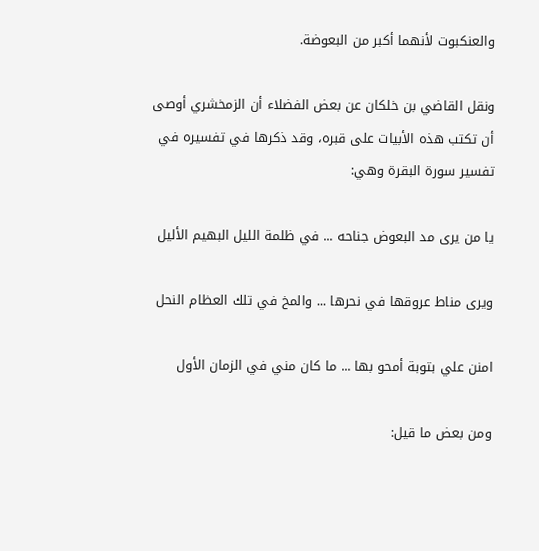والعنكبوت لأنهما أكبر من البعوضة.

ونقل القاضي بن خلكان عن بعض الفضلاء أن الزمخشري أوصى أن تكتب هذه الأبيات على قبره، وقد ذكرها في تفسيره في تفسير سورة البقرة وهي:

يا من يرى مد البعوض جناحه ... في ظلمة الليل البهيم الأليل

ويرى مناط عروقها في نحرها ... والمخ في تلك العظام النحل

امنن علي بتوبة أمحو بها ... ما كان مني في الزمان الأول

ومن بعض ما قيل: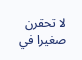لا تحقرن صغيرا في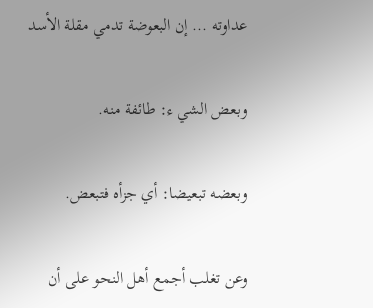عداوته ... إن البعوضة تدمي مقلة الأسد

وبعض الشي ء: طائفة منه.

وبعضه تبعيضا: أي جزأه فتبعض.

وعن تغلب أجمع أهل النحو على أن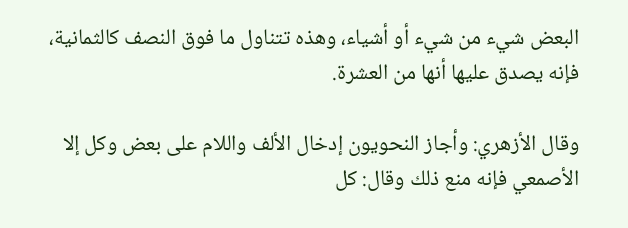البعض شيء من شيء أو أشياء، وهذه تتناول ما فوق النصف كالثمانية، فإنه يصدق عليها أنها من العشرة.

وقال الأزهري: وأجاز النحويون إدخال الألف واللام على بعض وكل إلا الأصمعي فإنه منع ذلك وقال: كل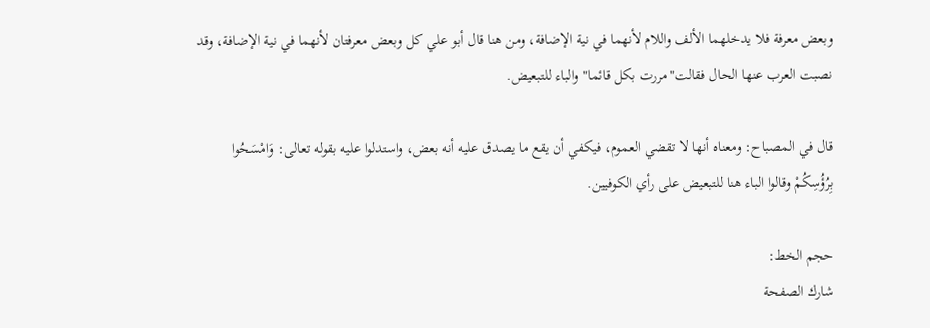وبعض معرفة فلا يدخلهما الألف واللام لأنهما في نية الإضافة، ومن هنا قال أبو علي كل وبعض معرفتان لأنهما في نية الإضافة، وقد نصبت العرب عنها الحال فقالت"مررت بكل قائما"والباء للتبعيض.

قال في المصباح: ومعناه أنها لا تقضي العموم، فيكفي أن يقع ما يصدق عليه أنه بعض، واستدلوا عليه بقوله تعالى: وَامْسَحُوا بِرُؤُسِكُمْ وقالوا الباء هنا للتبعيض على رأي الكوفيين.

حجم الخط:
شارك الصفحة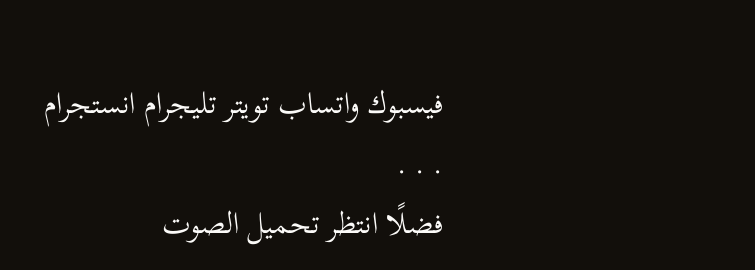فيسبوك واتساب تويتر تليجرام انستجرام
. . .
فضلًا انتظر تحميل الصوت